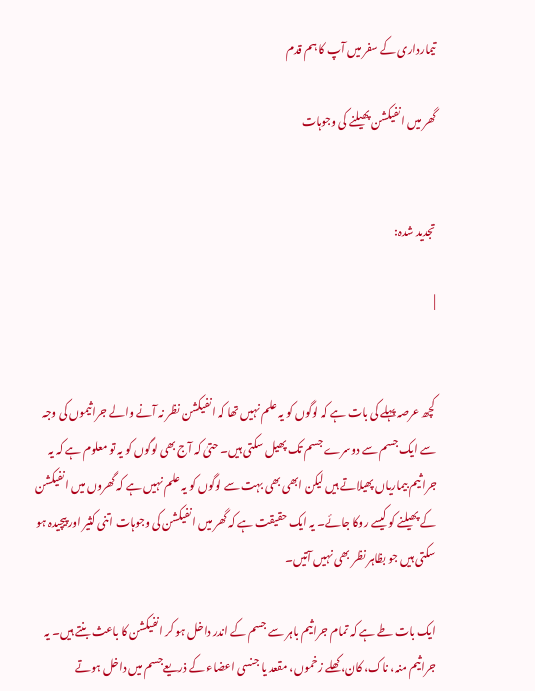تیمارداری کے سفر میں آپ کا ہم قدم

گھر میں انفیکشن پھیلنے کی وجوہات


تجدید شدہ:

|


کچھ عرصہ پہلے کی بات ہے کہ لوگوں کو یہ علم نہیں تھا کہ انفیکشن نظر نہ آنے والے جراثیموں کی وجہ سے ایک جسم سے دوسرے جسم تک پھیل سکتی ہیں۔ حتیٰ کہ آج بھی لوگوں کو یہ تو معلوم ہے کہ یہ جراثیم بیماریاں پھیلاتے ہیں لیکن ابھی بھی بہت سے لوگوں کو یہ علم نہیں ہے کہ گھروں میں انفیکشن کے پھیلنے کو کیسے روکا جائے۔ یہ ایک حقیقت ہے کہ گھر میں انفیکشن کی وجوہات اتنی کثیر اور پیچیدہ ہو سکتی ہیں جو بظاہر نظر بھی نہیں آتیں۔

ایک بات طے ہے کہ تمام جراثیم باہر سے جسم کے اندر داخل ہو کر انفیکشن کا باعث بنتے ہیں۔ یہ جراثیم منہ، ناک، کان، کھلے زخموں، مقعد یا جنسی اعضاء کے ذریعےجسم میں داخل ہوتے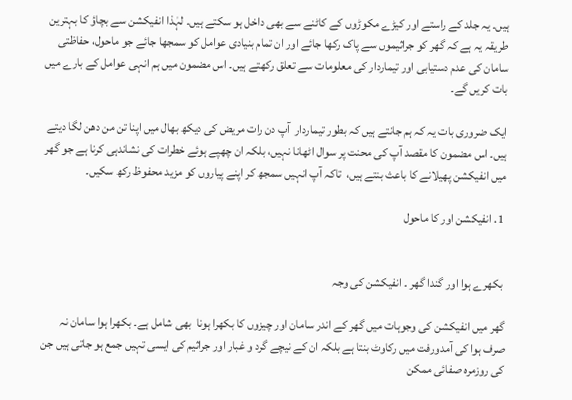ہیں۔ یہ جلد کے راستے اور کیڑے مکوڑوں کے کاٹنے سے بھی داخل ہو سکتے ہیں۔ لہٰذا انفیکشن سے بچاؤ کا بہترین طریقہ یہ ہے کہ گھر کو جراثیموں سے پاک رکھا جائے اور ان تمام بنیادی عوامل کو سمجھا جائے جو ماحول، حفاظتی سامان کی عدم دستیابی اور تیماردار کی معلومات سے تعلق رکھتے ہیں۔ اس مضمون میں ہم انہی عوامل کے بارے میں بات کریں گے۔

ایک ضروری بات یہ کہ ہم جانتے ہیں کہ بطور تیماردار  آپ دن رات مریض کی دیکھ بھال میں اپنا تن من دھن لگا دیتے ہیں۔ اس مضمون کا مقصد آپ کی محنت پر سوال اٹھانا نہیں، بلکہ ان چھپے ہوئے خطرات کی نشاندہی کرنا ہے جو گھر میں انفیکشن پھیلانے کا باعث بنتے ہیں،  تاکہ آپ انہیں سمجھ کر اپنے پیاروں کو مزید محفوظ رکھ سکیں۔

 1. انفیکشن اور کا ماحول


 بکھرے ہوا اور گندا گھر ۔ انفیکشن کی وجہ

گھر میں انفیکشن کی وجوہات میں گھر کے اندر سامان اور چیزوں کا بکھرا ہونا  بھی شامل ہے۔ بکھرا ہوا سامان نہ صرف ہوا کی آمدورفت میں رکاوٹ بنتا ہے بلکہ ان کے نیچے گرد و غبار اور جراثیم کی ایسی تہیں جمع ہو جاتی ہیں جن کی روزمرہ صفائی ممکن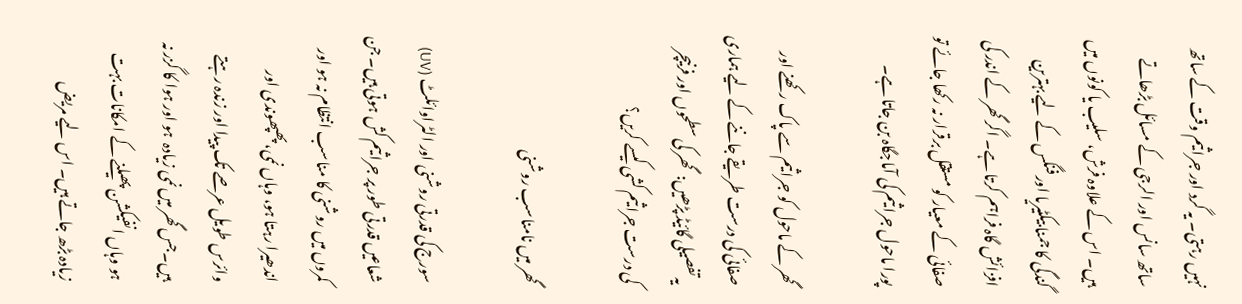نہیں رہتی۔ یہ گرد اور جراثیم وقت کے ساتھ ساتھ سانس اور الرجی کے مسائل بڑھاتے ہیں۔ اس کے علاوہ فرش، سلیب یا کونوں میں گندگی کا جمنا بیکٹیریا اور فنگس کے لیے بہترین افزائش گاہ فراہم کرتا ہے۔ اگر گھر کے اندر کی صفائی کے معیار کو مستقل برقرار نہ رکھا جائے تو پورا ماحول جراثیم کی آماجگاہ بن جاتا ہے۔

گھر کے ماحول کو جراثیم سے پاک رکھنے اور صفائی کی درست طریقے جاننے کے لیے ہماری یہ تفصیلی گائیڈ پڑھیں:  گھر کی سطحوں اور فرنیچر کی درست جراثیم کشی کیسے کریں؟

گھر میں نامناسب روشنی

سورج کی قدرتی روشنی اور الٹراوائلٹ (UV) شعاعیں قدرتی طور پر جراثیم کش ہوتی ہیں۔ جن کمروں میں روشنی کا مناسب انتظام نہ ہو اور اندھیرا رہتا ہو، وہاں نمی، پھپھوندی اور وائرس طویل عرصے تک پیدا اور زندہ رہتے ہیں۔جس گھر میں نمی زیادہ  ہو اور ہوا کا گزر نہ ہو وہاں انفیکشن پھیلنے کے امکانات بہت زیادہ بڑھ جاتے ہیں۔ اس لیے مریض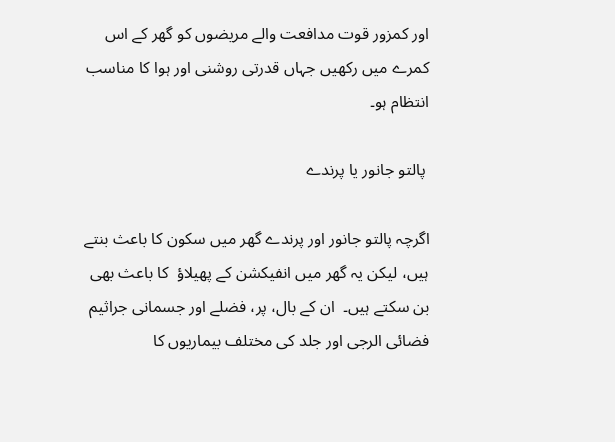اور کمزور قوت مدافعت والے مریضوں کو گھر کے اس کمرے میں رکھیں جہاں قدرتی روشنی اور ہوا کا مناسب انتظام ہو۔

 پالتو جانور یا پرندے

اگرچہ پالتو جانور اور پرندے گھر میں سکون کا باعث بنتے ہیں، لیکن یہ گھر میں انفیکشن کے پھیلاؤ  کا باعث بھی بن سکتے ہیں۔  ان کے بال، پر، فضلے اور جسمانی جراثیم فضائی الرجی اور جلد کی مختلف بیماریوں کا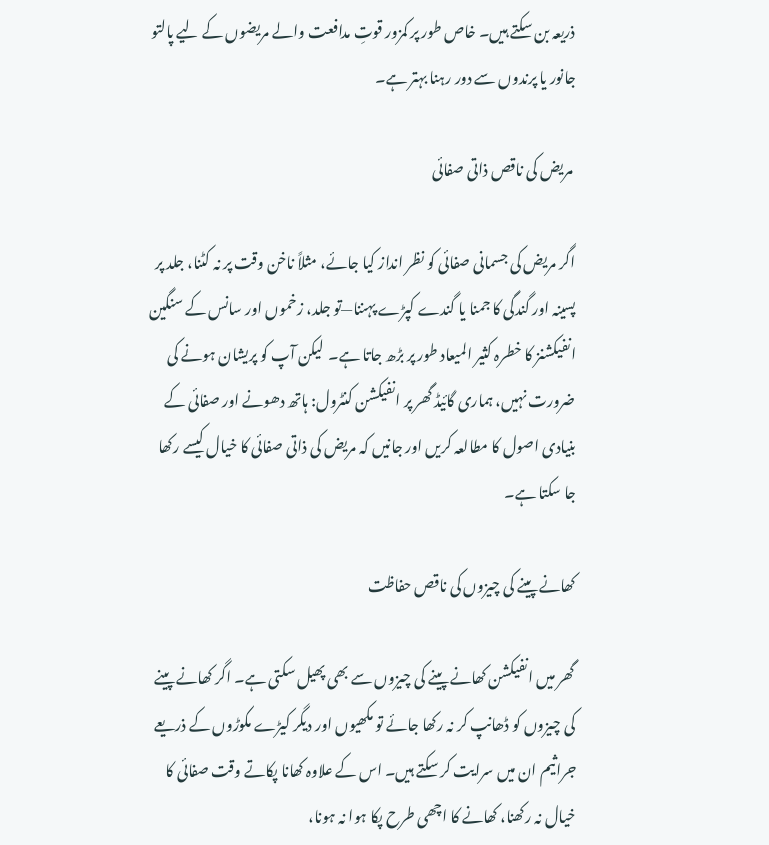ذریعہ بن سکتے ہیں۔ خاص طور پر کمزور قوتِ مدافعت والے مریضوں کے لیے پالتو جانور یا پرندوں سے دور رہنا بہتر ہے۔

 مریض کی ناقص ذاتی صفائی

اگر مریض کی جسمانی صفائی کو نظر انداز کیا جائے، مثلاً ناخن وقت پر نہ کٹنا، جلد پر پسینہ اور گندگی کا جمنا یا گندے کپڑے پہننا—تو جلد، زخموں اور سانس کے سنگین انفیکشنز کا خطرہ کثیر المیعاد طور پر بڑھ جاتا ہے۔  لیکن آپ کو پریشان ہونے کی ضرورت نہیں، ہماری گائیڈ گھر پر انفیکشن کنٹرول: ہاتھ دھونے اور صفائی کے بنیادی اصول کا مطالعہ کریں اور جانیں کہ مریض کی ذاتی صفائی کا خیال کیسے رکھا جا سکتا ہے۔

کھانے پینے کی چیزوں کی ناقص حفاظت

گھر میں انفیکشن کھانے پینے کی چیزوں سے بھی پھیل سکتی ہے۔ اگر کھانے پینے کی چیزوں کو ڈھانپ کر نہ رکھا جائے تو مکھیوں اور دیگر کیڑے مکوڑوں کے ذریعے جراثیم ان میں سرایت کر سکتے ہیں۔ اس کے علاوہ کھانا پکاتے وقت صفائی کا خیال نہ رکھنا، کھانے کا اچھی طرح پکا ہوا نہ ہونا،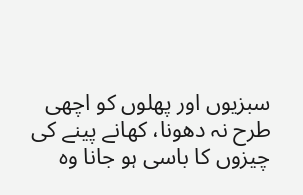سبزیوں اور پھلوں کو اچھی طرح نہ دھونا، کھانے پینے کی چیزوں کا باسی ہو جانا وہ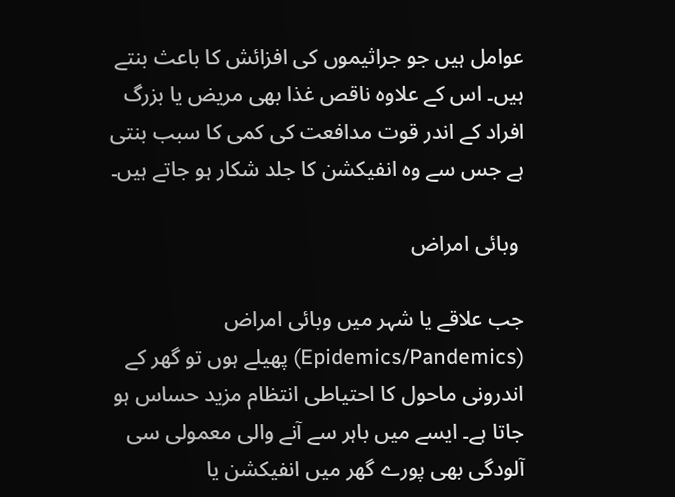عوامل ہیں جو جراثیموں کی افزائش کا باعث بنتے ہیں۔ اس کے علاوہ ناقص غذا بھی مریض یا بزرگ افراد کے اندر قوت مدافعت کی کمی کا سبب بنتی ہے جس سے وہ انفیکشن کا جلد شکار ہو جاتے ہیں۔

 وبائی امراض

جب علاقے یا شہر میں وبائی امراض (Epidemics/Pandemics) پھیلے ہوں تو گھر کے اندرونی ماحول کا احتیاطی انتظام مزید حساس ہو جاتا ہے۔ ایسے میں باہر سے آنے والی معمولی سی آلودگی بھی پورے گھر میں انفیکشن یا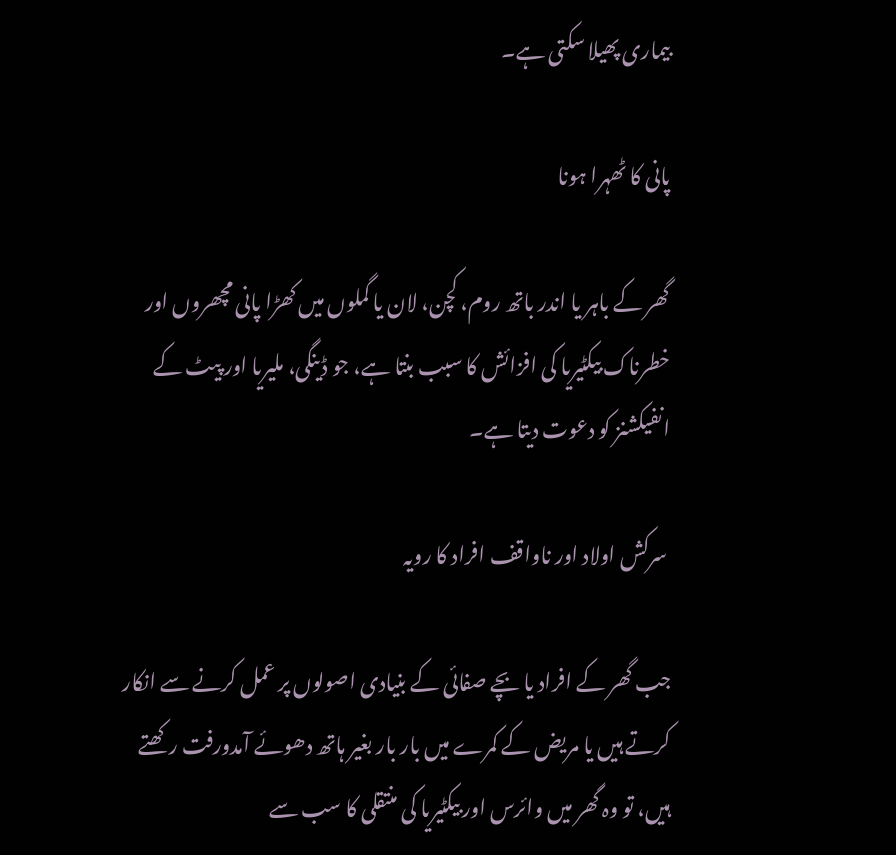بیماری پھیلا سکتی ہے۔

پانی کا ٹھہرا ہونا

گھر کے باہر یا اندر باتھ روم، کچن، لان یا گملوں میں کھڑا پانی مچھروں اور خطرناک بیکٹیریا کی افزائش کا سبب بنتا ہے، جو ڈینگی، ملیریا اور پیٹ کے انفیکشنز کو دعوت دیتا ہے۔

 سرکش اولاد اور ناواقف افراد کا رویہ

جب گھر کے افراد یا بچے صفائی کے بنیادی اصولوں پر عمل کرنے سے انکار کرتے ہیں یا مریض کے کمرے میں بار بار بغیر ہاتھ دھوئے آمدورفت رکھتے ہیں، تو وہ گھر میں وائرس اور بیکٹیریا کی منتقلی کا سب سے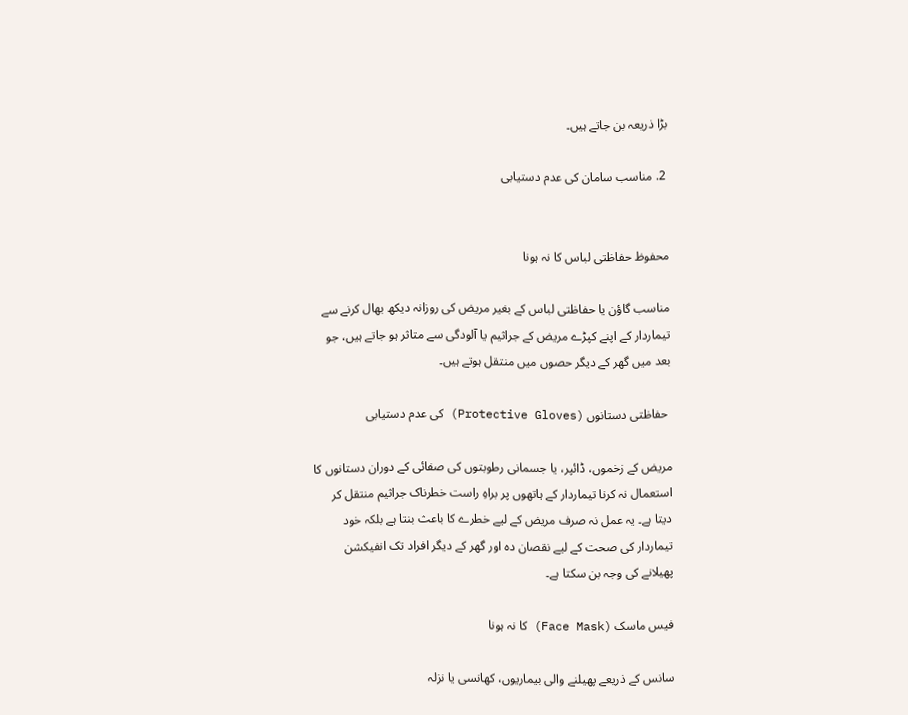بڑا ذریعہ بن جاتے ہیں۔

 2. مناسب سامان کی عدم دستیابی


محفوظ حفاظتی لباس کا نہ ہونا

مناسب گاؤن یا حفاظتی لباس کے بغیر مریض کی روزانہ دیکھ بھال کرنے سے تیماردار کے اپنے کپڑے مریض کے جراثیم یا آلودگی سے متاثر ہو جاتے ہیں، جو بعد میں گھر کے دیگر حصوں میں منتقل ہوتے ہیں۔

 حفاظتی دستانوں (Protective Gloves) کی عدم دستیابی

مریض کے زخموں، ڈائپر، یا جسمانی رطوبتوں کی صفائی کے دوران دستانوں کا استعمال نہ کرنا تیماردار کے ہاتھوں پر براہِ راست خطرناک جراثیم منتقل کر دیتا ہے۔ یہ عمل نہ صرف مریض کے لیے خطرے کا باعث بنتا ہے بلکہ خود تیماردار کی صحت کے لیے نقصان دہ اور گھر کے دیگر افراد تک انفیکشن پھیلانے کی وجہ بن سکتا ہے۔

فیس ماسک (Face Mask) کا نہ ہونا

سانس کے ذریعے پھیلنے والی بیماریوں، کھانسی یا نزلہ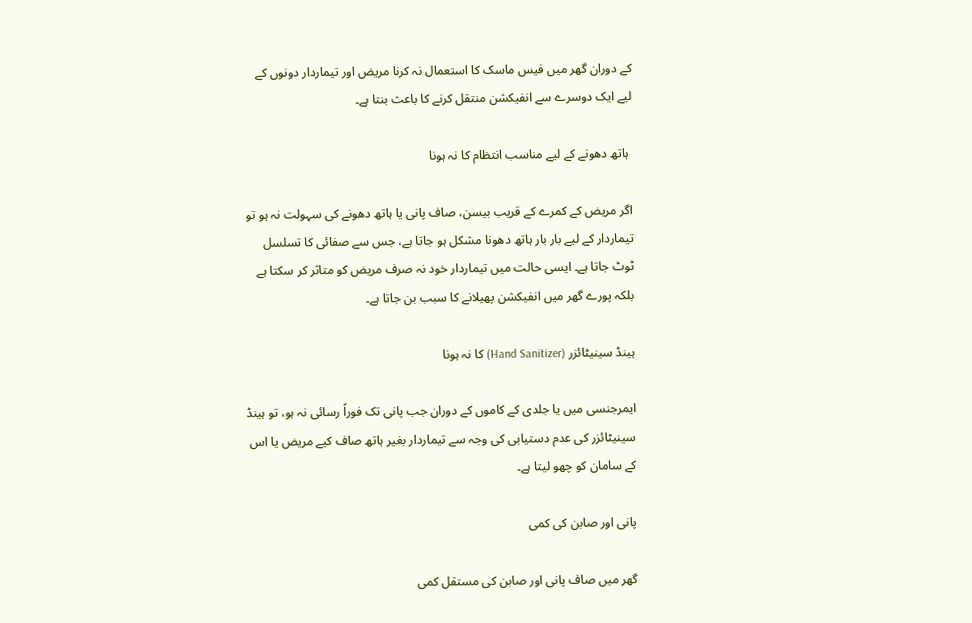کے دوران گھر میں فیس ماسک کا استعمال نہ کرنا مریض اور تیماردار دونوں کے لیے ایک دوسرے سے انفیکشن منتقل کرنے کا باعث بنتا ہے۔

 ہاتھ دھونے کے لیے مناسب انتظام کا نہ ہونا

اگر مریض کے کمرے کے قریب بیسن، صاف پانی یا ہاتھ دھونے کی سہولت نہ ہو تو تیماردار کے لیے بار بار ہاتھ دھونا مشکل ہو جاتا ہے، جس سے صفائی کا تسلسل ٹوٹ جاتا ہے۔ ایسی حالت میں تیماردار خود نہ صرف مریض کو متاثر کر سکتا ہے بلکہ پورے گھر میں انفیکشن پھیلانے کا سبب بن جاتا ہے۔

ہینڈ سینیٹائزر (Hand Sanitizer) کا نہ ہونا

ایمرجنسی میں یا جلدی کے کاموں کے دوران جب پانی تک فوراً رسائی نہ ہو، تو ہینڈ سینیٹائزر کی عدم دستیابی کی وجہ سے تیماردار بغیر ہاتھ صاف کیے مریض یا اس کے سامان کو چھو لیتا ہے۔

پانی اور صابن کی کمی

گھر میں صاف پانی اور صابن کی مستقل کمی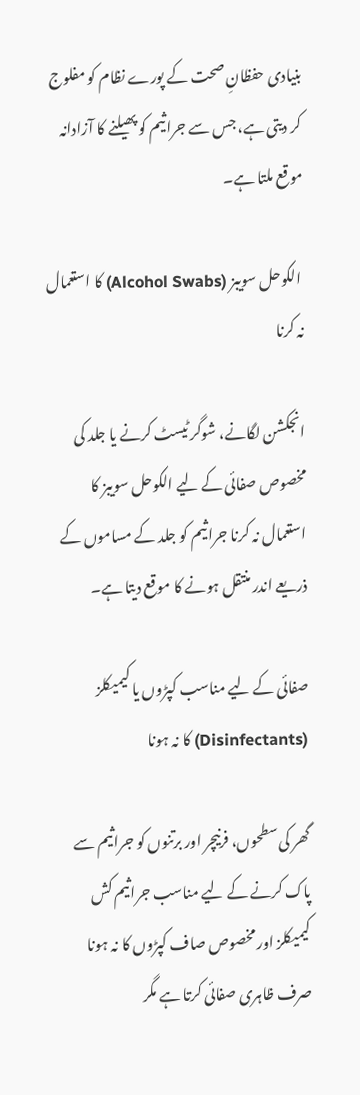بنیادی حفظانِ صحت کے پورے نظام کو مفلوج کر دیتی ہے، جس سے جراثیم کو پھیلنے کا آزادانہ موقع ملتا ہے۔

 الکوحل سویبز (Alcohol Swabs) کا استعمال نہ کرنا

انجکشن لگانے، شوگر ٹیسٹ کرنے یا جلد کی مخصوص صفائی کے لیے الکوحل سویبز کا استعمال نہ کرنا جراثیم کو جلد کے مساموں کے ذریعے اندر منتقل ہونے کا موقع دیتا ہے۔

صفائی کے لیے مناسب کپڑوں یا کیمیکلز (Disinfectants) کا نہ ہونا

گھر کی سطحوں، فرنیچر اور برتنوں کو جراثیم سے پاک کرنے کے لیے مناسب جراثیم کش کیمیکلز اور مخصوص صاف کپڑوں کا نہ ہونا صرف ظاہری صفائی کرتا ہے مگر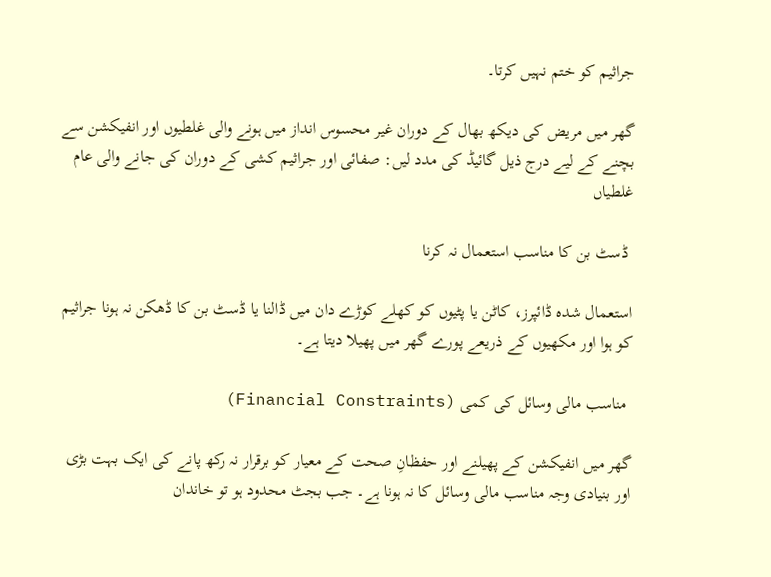جراثیم کو ختم نہیں کرتا۔

گھر میں مریض کی دیکھ بھال کے دوران غیر محسوس انداز میں ہونے والی غلطیوں اور انفیکشن سے بچنے کے لیے درج ذیل گائیڈ کی مدد لیں: صفائی اور جراثیم کشی کے دوران کی جانے والی عام غلطیاں

 ڈسٹ بن کا مناسب استعمال نہ کرنا

استعمال شدہ ڈائپرز، کاٹن یا پٹیوں کو کھلے کوڑے دان میں ڈالنا یا ڈسٹ بن کا ڈھکن نہ ہونا جراثیم کو ہوا اور مکھیوں کے ذریعے پورے گھر میں پھیلا دیتا ہے۔

 مناسب مالی وسائل کی کمی (Financial Constraints)

گھر میں انفیکشن کے پھیلنے اور حفظانِ صحت کے معیار کو برقرار نہ رکھ پانے کی ایک بہت بڑی اور بنیادی وجہ مناسب مالی وسائل کا نہ ہونا ہے۔ جب بجٹ محدود ہو تو خاندان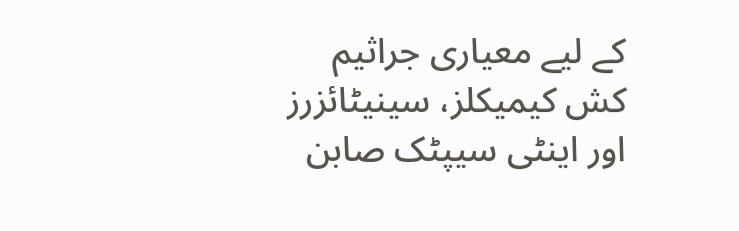کے لیے معیاری جراثیم کش کیمیکلز، سینیٹائزرز اور اینٹی سیپٹک صابن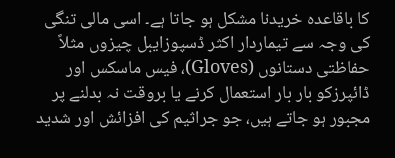کا باقاعدہ خریدنا مشکل ہو جاتا ہے۔ اسی مالی تنگی کی وجہ سے تیماردار اکثر ڈسپوزایبل چیزوں مثلاً حفاظتی دستانوں (Gloves)، فیس ماسکس اور ڈائپرزکو بار بار استعمال کرنے یا بروقت نہ بدلنے پر مجبور ہو جاتے ہیں، جو جراثیم کی افزائش اور شدید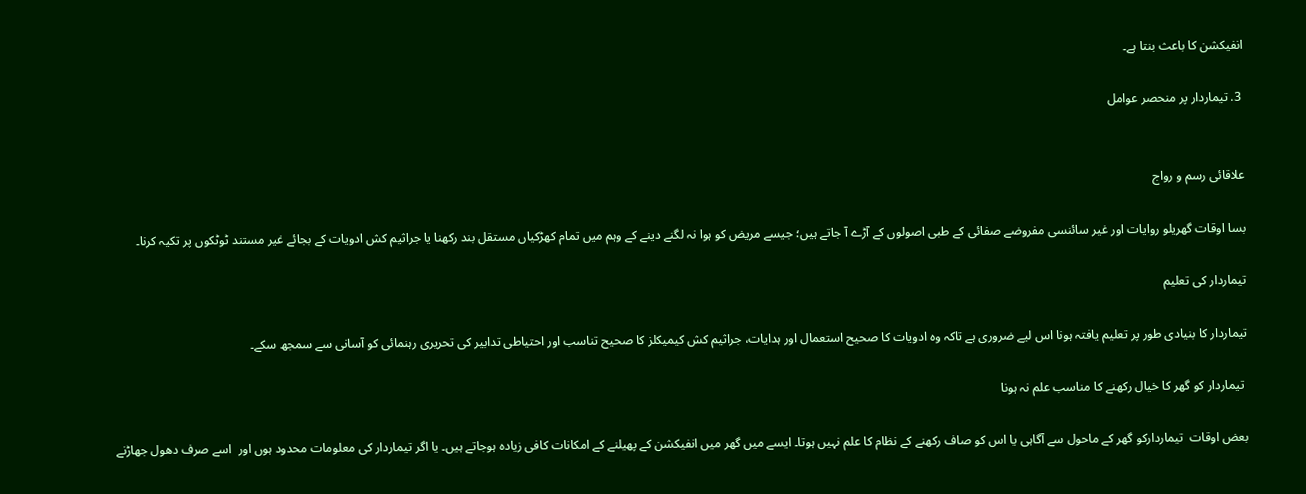انفیکشن کا باعث بنتا ہے۔

 3. تیماردار پر منحصر عوامل


علاقائی رسم و رواج

بسا اوقات گھریلو روایات اور غیر سائنسی مفروضے صفائی کے طبی اصولوں کے آڑے آ جاتے ہیں؛ جیسے مریض کو ہوا نہ لگنے دینے کے وہم میں تمام کھڑکیاں مستقل بند رکھنا یا جراثیم کش ادویات کے بجائے غیر مستند ٹوٹکوں پر تکیہ کرنا۔

تیماردار کی تعلیم

تیماردار کا بنیادی طور پر تعلیم یافتہ ہونا اس لیے ضروری ہے تاکہ وہ ادویات کا صحیح استعمال اور ہدایات، جراثیم کش کیمیکلز کا صحیح تناسب اور احتیاطی تدابیر کی تحریری رہنمائی کو آسانی سے سمجھ سکے۔

 تیماردار کو گھر کا خیال رکھنے کا مناسب علم نہ ہونا

بعض اوقات  تیماردارکو گھر کے ماحول سے آگاہی یا اس کو صاف رکھنے کے نظام کا علم نہیں ہوتا۔ ایسے میں گھر میں انفیکشن کے پھیلنے کے امکانات کافی زیادہ ہوجاتے ہیں۔ یا اگر تیماردار کی معلومات محدود ہوں اور  اسے صرف دھول جھاڑنے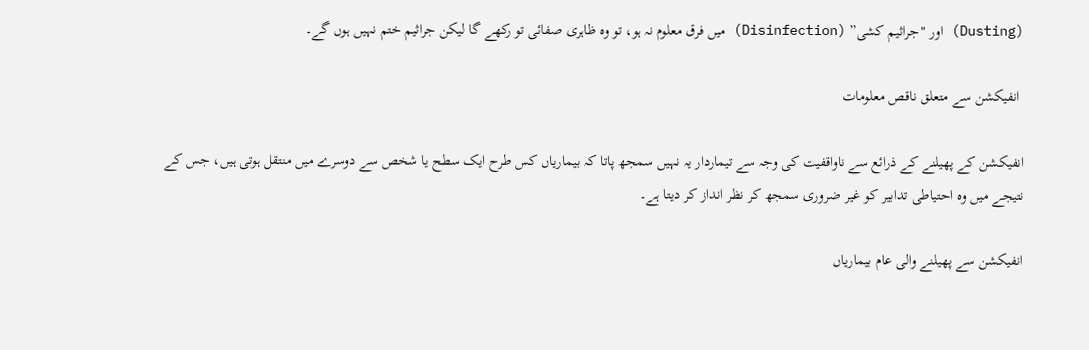(Dusting) اور "جراثیم کشی” (Disinfection) میں فرق معلوم نہ ہو، تو وہ ظاہری صفائی تو رکھے گا لیکن جراثیم ختم نہیں ہوں گے۔

 انفیکشن سے متعلق ناقص معلومات

انفیکشن کے پھیلنے کے ذرائع سے ناواقفیت کی وجہ سے تیماردار یہ نہیں سمجھ پاتا کہ بیماریاں کس طرح ایک سطح یا شخص سے دوسرے میں منتقل ہوتی ہیں، جس کے نتیجے میں وہ احتیاطی تدابیر کو غیر ضروری سمجھ کر نظر انداز کر دیتا ہے۔

انفیکشن سے پھیلنے والی عام بیماریاں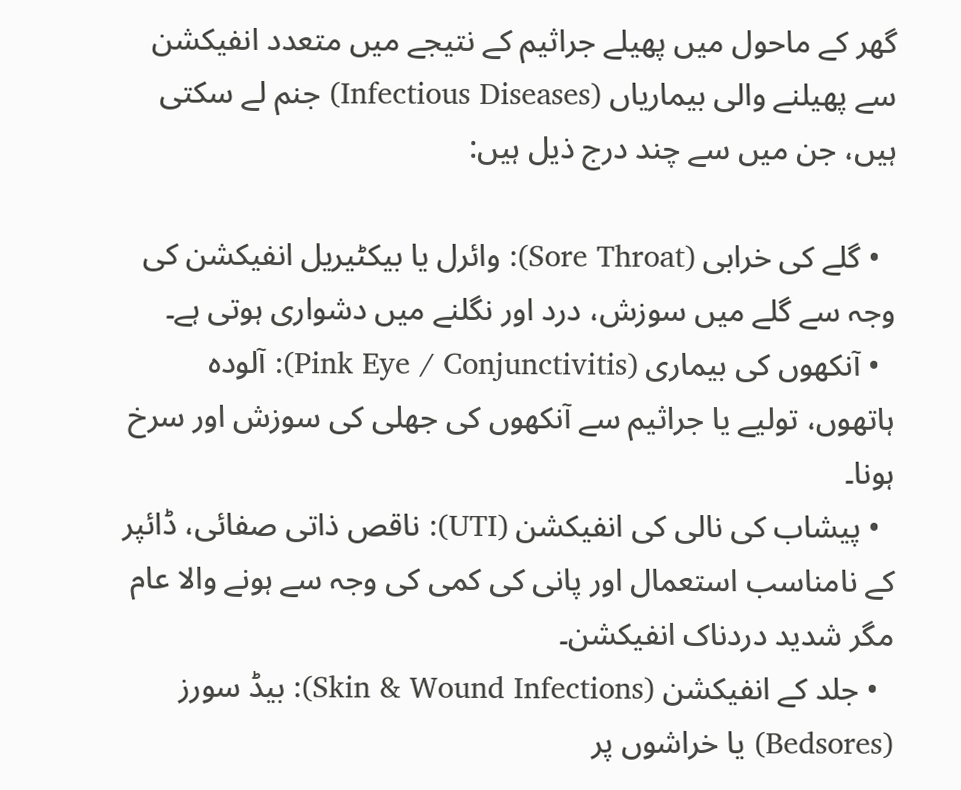گھر کے ماحول میں پھیلے جراثیم کے نتیجے میں متعدد انفیکشن سے پھیلنے والی بیماریاں (Infectious Diseases) جنم لے سکتی ہیں، جن میں سے چند درج ذیل ہیں:

  • گلے کی خرابی (Sore Throat): وائرل یا بیکٹیریل انفیکشن کی وجہ سے گلے میں سوزش، درد اور نگلنے میں دشواری ہوتی ہے۔
  • آنکھوں کی بیماری (Pink Eye / Conjunctivitis): آلودہ ہاتھوں، تولیے یا جراثیم سے آنکھوں کی جھلی کی سوزش اور سرخ ہونا۔
  • پیشاب کی نالی کی انفیکشن (UTI): ناقص ذاتی صفائی، ڈائپر کے نامناسب استعمال اور پانی کی کمی کی وجہ سے ہونے والا عام مگر شدید دردناک انفیکشن۔
  • جلد کے انفیکشن (Skin & Wound Infections): بیڈ سورز (Bedsores) یا خراشوں پر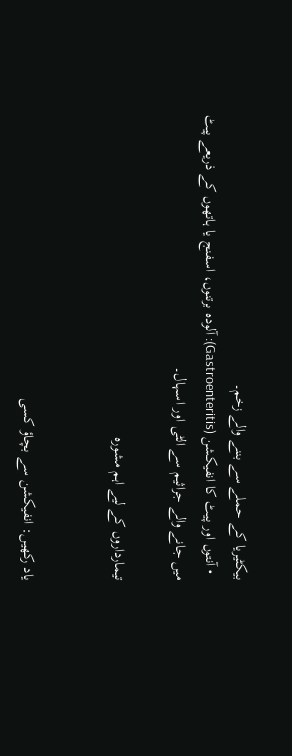بیکٹیریا کے حملے سے بننے والے زخم۔
  • آنتوں اور پیٹ کا انفیکشن (Gastroenteritis): آلودہ برتنوں، اسفنج یا ہاتھوں کے ذریعے پیٹ میں جانے والے جراثیم سے الٹی اور اسہال۔

تیمارداروں کے لیے اہم مشورہ


یاد رکھیں: انفیکشن سے بچاؤ کسی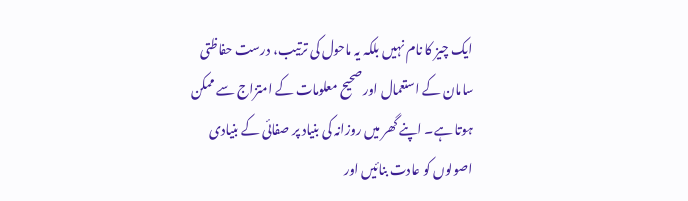ایک چیز کا نام نہیں بلکہ یہ ماحول کی ترتیب، درست حفاظتی سامان کے استعمال اور صحیح معلومات کے امتزاج سے ممکن ہوتا ہے۔ اپنے گھر میں روزانہ کی بنیاد پر صفائی کے بنیادی اصولوں کو عادت بنائیں اور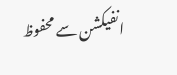انفیکشن سے محفوظ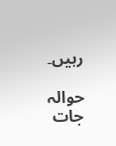رہیں۔

حوالہ جات